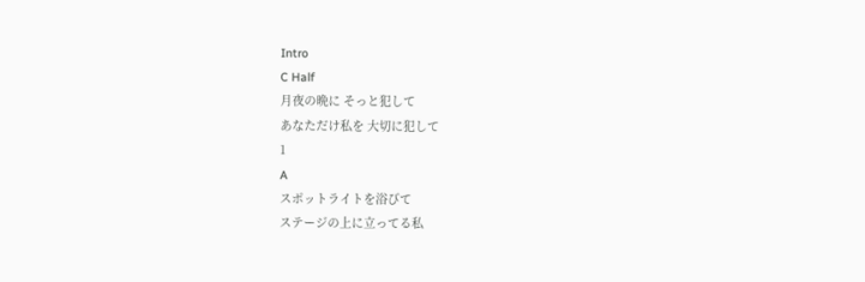Intro
C Half
月夜の晩に そっと犯して
あなただけ私を 大切に犯して
1
A
スポットライトを浴びて
ステージの上に立ってる私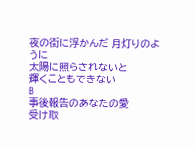夜の街に浮かんだ 月灯りのように
太陽に照らされないと
輝くこともできない
B
事後報告のあなたの愛
受け取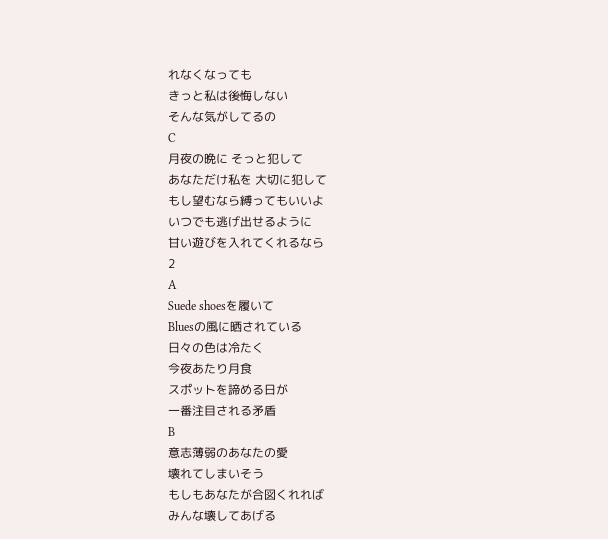れなくなっても
きっと私は後悔しない
そんな気がしてるの
C
月夜の晩に そっと犯して
あなただけ私を 大切に犯して
もし望むなら縛ってもいいよ
いつでも逃げ出せるように
甘い遊びを入れてくれるなら
2
A
Suede shoesを履いて
Bluesの風に晒されている
日々の色は冷たく
今夜あたり月食
スポットを諦める日が
一番注目される矛盾
B
意志薄弱のあなたの愛
壊れてしまいそう
もしもあなたが合図くれれば
みんな壊してあげる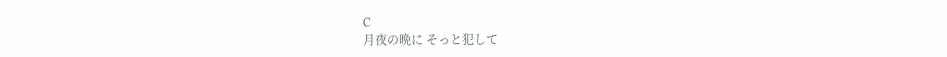C
月夜の晩に そっと犯して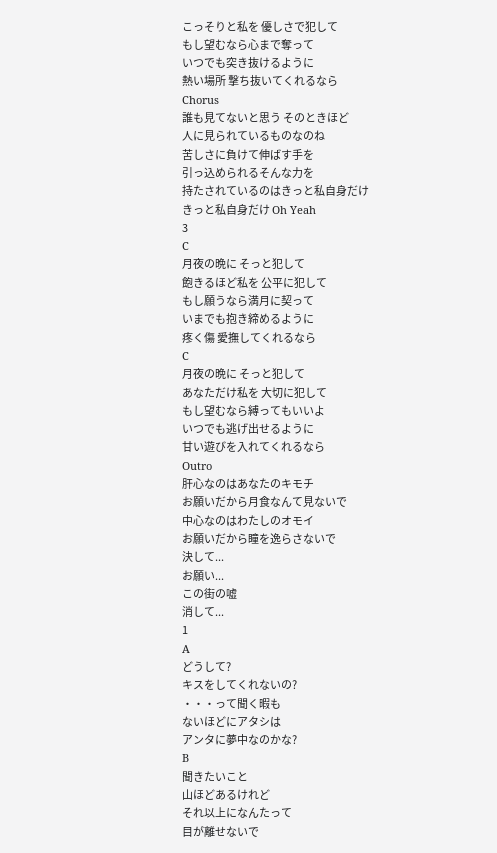こっそりと私を 優しさで犯して
もし望むなら心まで奪って
いつでも突き抜けるように
熱い場所 撃ち抜いてくれるなら
Chorus
誰も見てないと思う そのときほど
人に見られているものなのね
苦しさに負けて伸ばす手を
引っ込められるそんな力を
持たされているのはきっと私自身だけ
きっと私自身だけ Oh Yeah
3
C
月夜の晩に そっと犯して
飽きるほど私を 公平に犯して
もし願うなら満月に契って
いまでも抱き締めるように
疼く傷 愛撫してくれるなら
C
月夜の晩に そっと犯して
あなただけ私を 大切に犯して
もし望むなら縛ってもいいよ
いつでも逃げ出せるように
甘い遊びを入れてくれるなら
Outro
肝心なのはあなたのキモチ
お願いだから月食なんて見ないで
中心なのはわたしのオモイ
お願いだから瞳を逸らさないで
決して...
お願い...
この街の嘘
消して...
1
A
どうして?
キスをしてくれないの?
・・・って聞く暇も
ないほどにアタシは
アンタに夢中なのかな?
B
聞きたいこと
山ほどあるけれど
それ以上になんたって
目が離せないで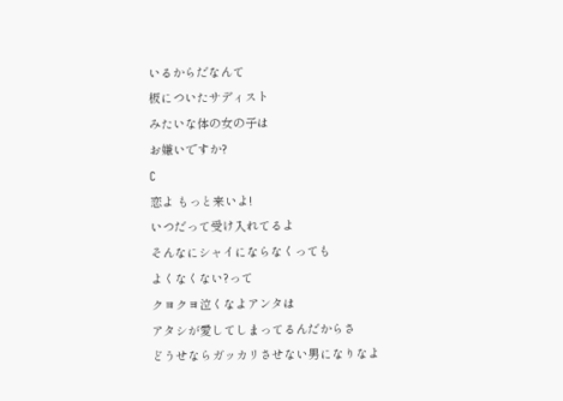いるからだなんて
板についたサディスト
みたいな体の女の子は
お嫌いですか?
C
恋よ もっと来いよ!
いつだって受け入れてるよ
そんなにシャイにならなくっても
よくなくない?って
クヨクヨ泣くなよアンタは
アタシが愛してしまってるんだからさ
どうせならガッカリさせない男になりなよ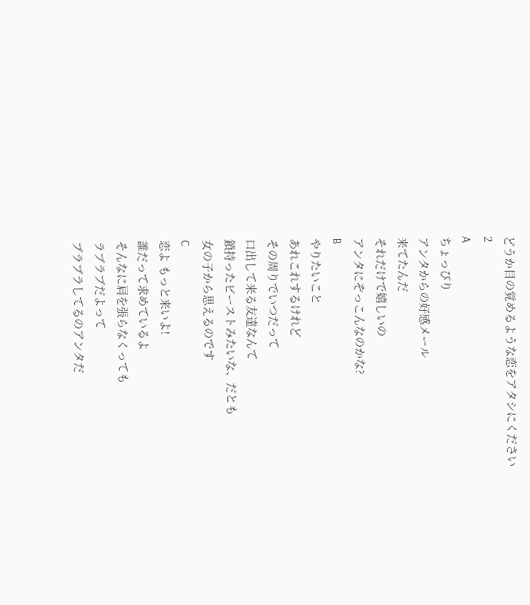どうか目の覚めるような恋をアタシにください
2
A
ちょっぴり
アンタからの好感メール
来てたんだ
それだけで嬉しいの
アンタにぞっこんなのかな?
B
やりたいこと
あれこれするけれど
その周りでいつだって
口出して来る友達なんて
鎖持ったビーストみたいな、だとも
女の子から思えるのです
C
恋よ もっと来いよ!
誰だって求めているよ
そんなに肩を張らなくっても
ラブラブだよって
ブラブラしてるのアンタだ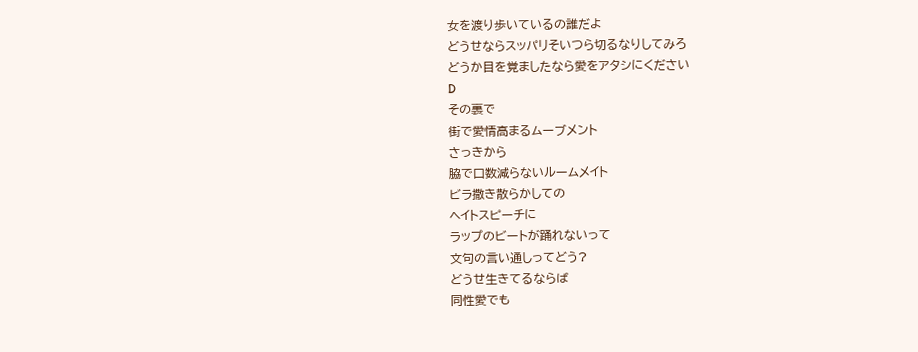女を渡り歩いているの誰だよ
どうせならスッパリそいつら切るなりしてみろ
どうか目を覚ましたなら愛をアタシにください
D
その裏で
街で愛情高まるムーブメント
さっきから
脇で口数減らないルームメイト
ビラ撒き散らかしての
ヘイトスピーチに
ラップのビートが踊れないって
文句の言い通しってどう?
どうせ生きてるならば
同性愛でも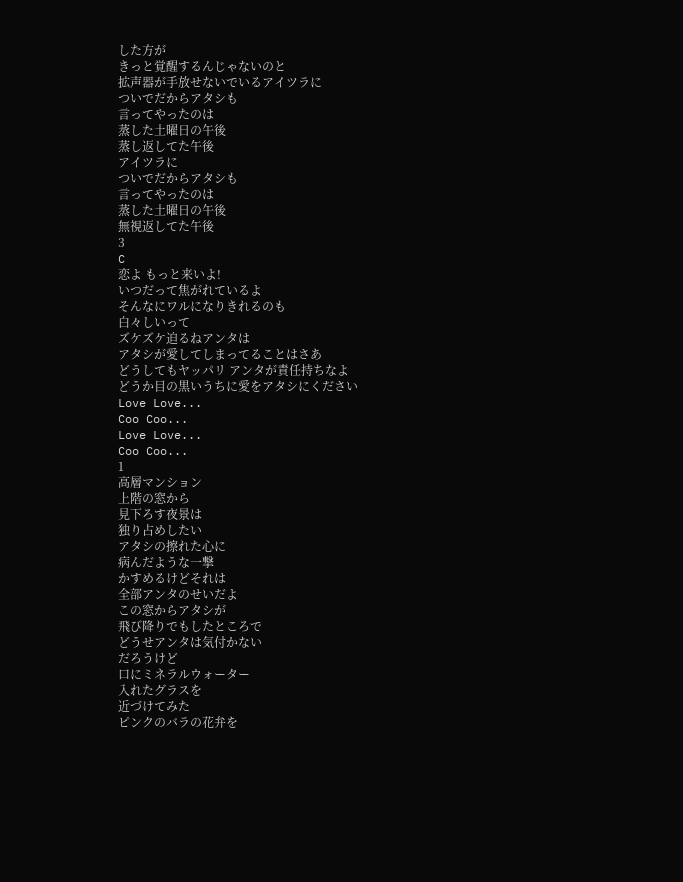した方が
きっと覚醒するんじゃないのと
拡声器が手放せないでいるアイツラに
ついでだからアタシも
言ってやったのは
蒸した土曜日の午後
蒸し返してた午後
アイツラに
ついでだからアタシも
言ってやったのは
蒸した土曜日の午後
無視返してた午後
3
C
恋よ もっと来いよ!
いつだって焦がれているよ
そんなにワルになりきれるのも
白々しいって
ズケズケ迫るねアンタは
アタシが愛してしまってることはさあ
どうしてもヤッパリ アンタが責任持ちなよ
どうか目の黒いうちに愛をアタシにください
Love Love...
Coo Coo...
Love Love...
Coo Coo...
1
高層マンション
上階の窓から
見下ろす夜景は
独り占めしたい
アタシの擦れた心に
病んだような一撃
かすめるけどそれは
全部アンタのせいだよ
この窓からアタシが
飛び降りでもしたところで
どうせアンタは気付かない
だろうけど
口にミネラルウォーター
入れたグラスを
近づけてみた
ピンクのバラの花弁を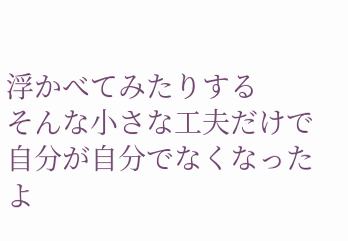浮かべてみたりする
そんな小さな工夫だけで
自分が自分でなくなったよ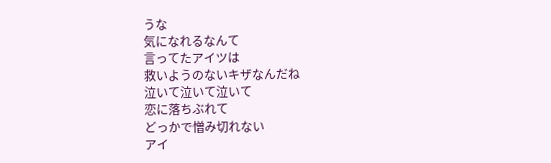うな
気になれるなんて
言ってたアイツは
救いようのないキザなんだね
泣いて泣いて泣いて
恋に落ちぶれて
どっかで憎み切れない
アイ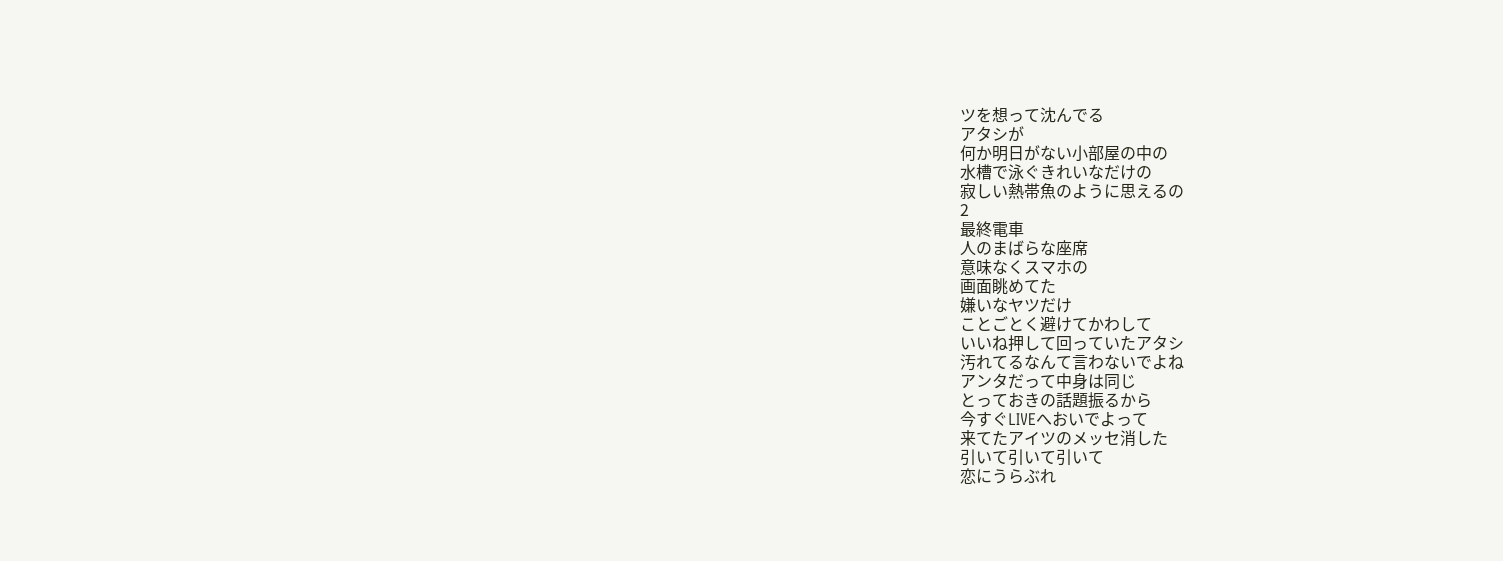ツを想って沈んでる
アタシが
何か明日がない小部屋の中の
水槽で泳ぐきれいなだけの
寂しい熱帯魚のように思えるの
2
最終電車
人のまばらな座席
意味なくスマホの
画面眺めてた
嫌いなヤツだけ
ことごとく避けてかわして
いいね押して回っていたアタシ
汚れてるなんて言わないでよね
アンタだって中身は同じ
とっておきの話題振るから
今すぐLIVEへおいでよって
来てたアイツのメッセ消した
引いて引いて引いて
恋にうらぶれ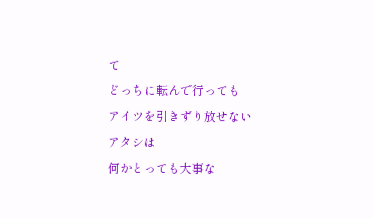て
どっちに転んで行っても
アイツを引きずり放せない
アタシは
何かとっても大事な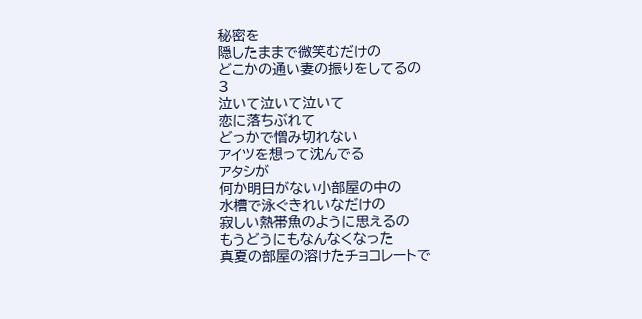秘密を
隠したままで微笑むだけの
どこかの通い妻の振りをしてるの
3
泣いて泣いて泣いて
恋に落ちぶれて
どっかで憎み切れない
アイツを想って沈んでる
アタシが
何か明日がない小部屋の中の
水槽で泳ぐきれいなだけの
寂しい熱帯魚のように思えるの
もうどうにもなんなくなった
真夏の部屋の溶けたチョコレートで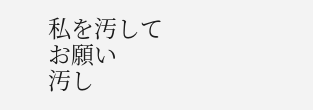私を汚して
お願い
汚し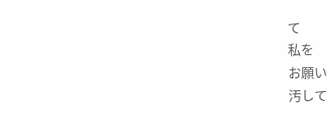て
私を
お願い
汚して